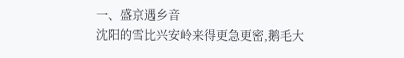一、盛京遇乡音
沈阳的雪比兴安岭来得更急更密,鹅毛大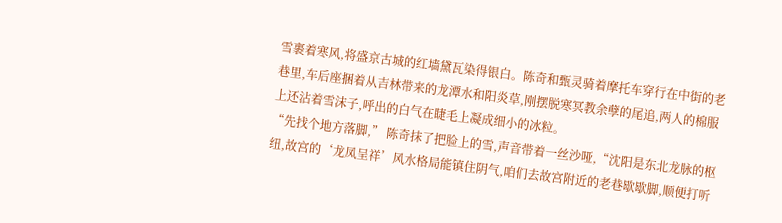雪裹着寒风,将盛京古城的红墙黛瓦染得银白。陈奇和甄灵骑着摩托车穿行在中街的老巷里,车后座捆着从吉林带来的龙潭水和阳炎草,刚摆脱寒冥教余孽的尾追,两人的棉服上还沾着雪沫子,呼出的白气在睫毛上凝成细小的冰粒。
“先找个地方落脚,” 陈奇抹了把脸上的雪,声音带着一丝沙哑,“沈阳是东北龙脉的枢纽,故宫的‘龙凤呈祥’风水格局能镇住阴气,咱们去故宫附近的老巷歇歇脚,顺便打听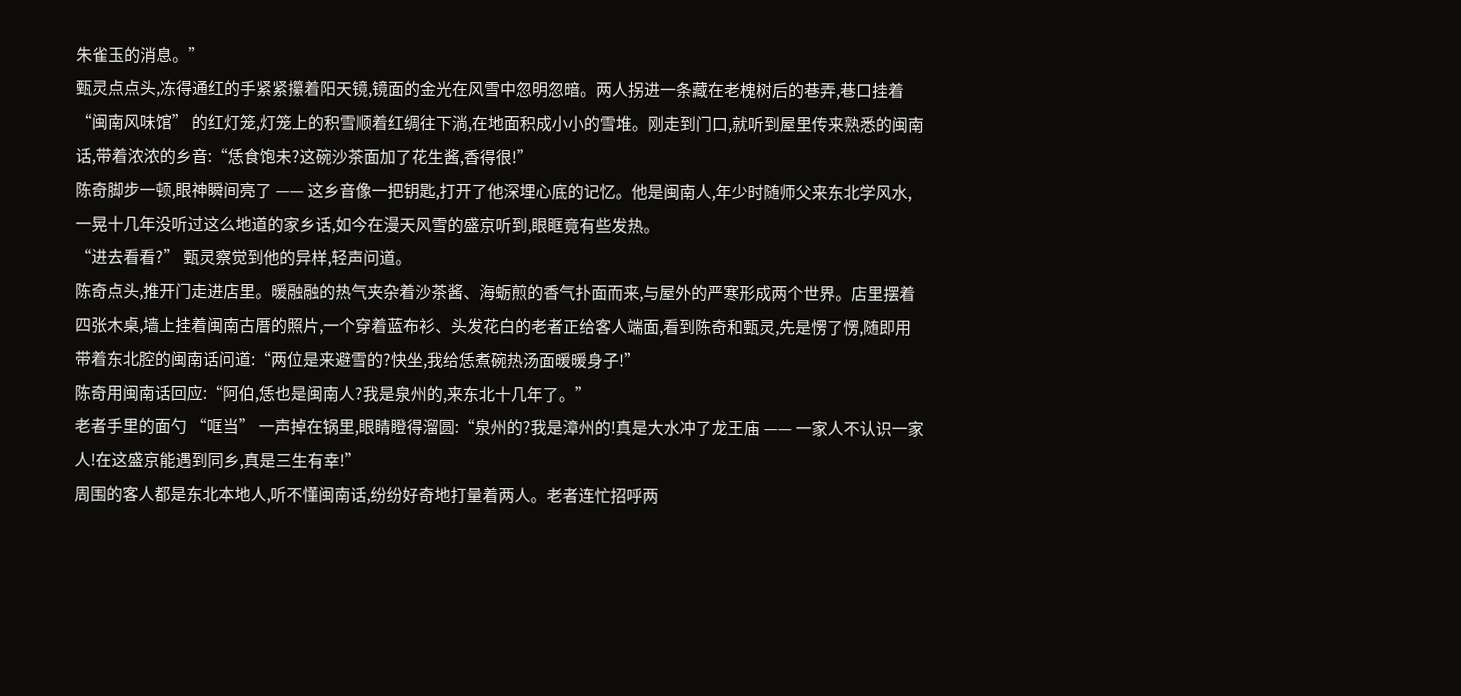朱雀玉的消息。”
甄灵点点头,冻得通红的手紧紧攥着阳天镜,镜面的金光在风雪中忽明忽暗。两人拐进一条藏在老槐树后的巷弄,巷口挂着 “闽南风味馆” 的红灯笼,灯笼上的积雪顺着红绸往下淌,在地面积成小小的雪堆。刚走到门口,就听到屋里传来熟悉的闽南话,带着浓浓的乡音:“恁食饱未?这碗沙茶面加了花生酱,香得很!”
陈奇脚步一顿,眼神瞬间亮了 —— 这乡音像一把钥匙,打开了他深埋心底的记忆。他是闽南人,年少时随师父来东北学风水,一晃十几年没听过这么地道的家乡话,如今在漫天风雪的盛京听到,眼眶竟有些发热。
“进去看看?” 甄灵察觉到他的异样,轻声问道。
陈奇点头,推开门走进店里。暖融融的热气夹杂着沙茶酱、海蛎煎的香气扑面而来,与屋外的严寒形成两个世界。店里摆着四张木桌,墙上挂着闽南古厝的照片,一个穿着蓝布衫、头发花白的老者正给客人端面,看到陈奇和甄灵,先是愣了愣,随即用带着东北腔的闽南话问道:“两位是来避雪的?快坐,我给恁煮碗热汤面暖暖身子!”
陈奇用闽南话回应:“阿伯,恁也是闽南人?我是泉州的,来东北十几年了。”
老者手里的面勺 “哐当” 一声掉在锅里,眼睛瞪得溜圆:“泉州的?我是漳州的!真是大水冲了龙王庙 —— 一家人不认识一家人!在这盛京能遇到同乡,真是三生有幸!”
周围的客人都是东北本地人,听不懂闽南话,纷纷好奇地打量着两人。老者连忙招呼两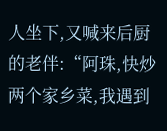人坐下,又喊来后厨的老伴:“阿珠,快炒两个家乡菜,我遇到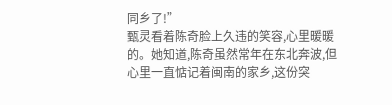同乡了!”
甄灵看着陈奇脸上久违的笑容,心里暖暖的。她知道,陈奇虽然常年在东北奔波,但心里一直惦记着闽南的家乡,这份突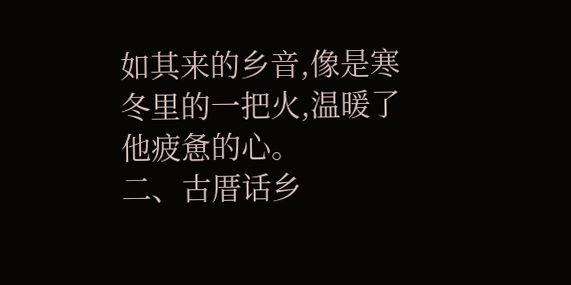如其来的乡音,像是寒冬里的一把火,温暖了他疲惫的心。
二、古厝话乡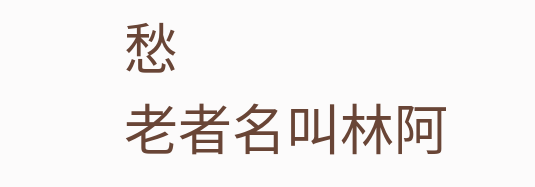愁
老者名叫林阿